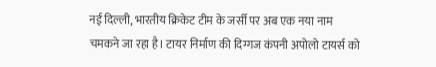नई दिल्ली, भारतीय क्रिकेट टीम के जर्सी पर अब एक नया नाम चमकने जा रहा है। टायर निर्माण की दिग्गज कंपनी अपोलो टायर्स को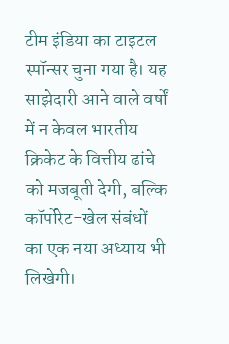टीम इंडिया का टाइटल स्पॉन्सर चुना गया है। यह साझेदारी आने वाले वर्षों में न केवल भारतीय क्रिकेट के वित्तीय ढांचे को मजबूती देगी, बल्कि कॉर्पोरेट-खेल संबंधों का एक नया अध्याय भी लिखेगी।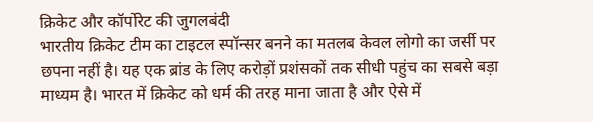क्रिकेट और कॉर्पोरेट की जुगलबंदी
भारतीय क्रिकेट टीम का टाइटल स्पॉन्सर बनने का मतलब केवल लोगो का जर्सी पर छपना नहीं है। यह एक ब्रांड के लिए करोड़ों प्रशंसकों तक सीधी पहुंच का सबसे बड़ा माध्यम है। भारत में क्रिकेट को धर्म की तरह माना जाता है और ऐसे में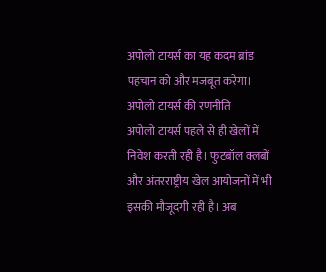अपोलो टायर्स का यह कदम ब्रांड पहचान को और मजबूत करेगा।
अपोलो टायर्स की रणनीति
अपोलो टायर्स पहले से ही खेलों में निवेश करती रही है। फुटबॉल क्लबों और अंतरराष्ट्रीय खेल आयोजनों में भी इसकी मौजूदगी रही है। अब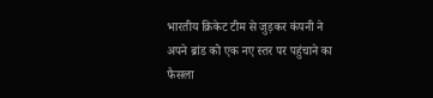भारतीय क्रिकेट टीम से जुड़कर कंपनी ने अपने ब्रांड को एक नए स्तर पर पहुंचाने का फैसला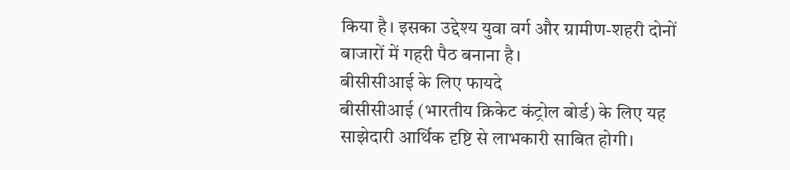किया है। इसका उद्देश्य युवा वर्ग और ग्रामीण-शहरी दोनों बाजारों में गहरी पैठ बनाना है।
बीसीसीआई के लिए फायदे
बीसीसीआई (भारतीय क्रिकेट कंट्रोल बोर्ड) के लिए यह साझेदारी आर्थिक दृष्टि से लाभकारी साबित होगी।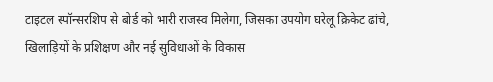टाइटल स्पॉन्सरशिप से बोर्ड को भारी राजस्व मिलेगा, जिसका उपयोग घरेलू क्रिकेट ढांचे, खिलाड़ियों के प्रशिक्षण और नई सुविधाओं के विकास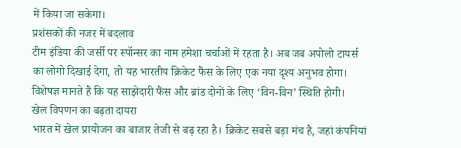में किया जा सकेगा।
प्रशंसकों की नजर में बदलाव
टीम इंडिया की जर्सी पर स्पॉन्सर का नाम हमेशा चर्चाओं में रहता है। अब जब अपोलो टायर्स का लोगो दिखाई देगा, तो यह भारतीय क्रिकेट फैंस के लिए एक नया दृश्य अनुभव होगा। विशेषज्ञ मानते हैं कि यह साझेदारी फैंस और ब्रांड दोनों के लिए ‘विन-विन’ स्थिति होगी।
खेल विपणन का बढ़ता दायरा
भारत में खेल प्रायोजन का बाजार तेजी से बढ़ रहा है। क्रिकेट सबसे बड़ा मंच है, जहां कंपनियां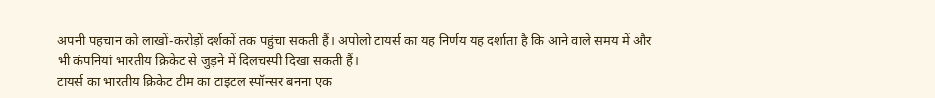अपनी पहचान को लाखों-करोड़ों दर्शकों तक पहुंचा सकती हैं। अपोलो टायर्स का यह निर्णय यह दर्शाता है कि आने वाले समय में और भी कंपनियां भारतीय क्रिकेट से जुड़ने में दिलचस्पी दिखा सकती हैं।
टायर्स का भारतीय क्रिकेट टीम का टाइटल स्पॉन्सर बनना एक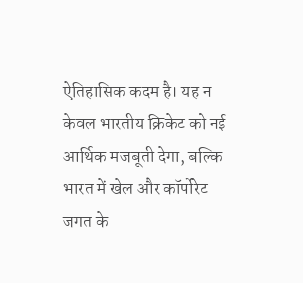ऐतिहासिक कदम है। यह न केवल भारतीय क्रिकेट को नई आर्थिक मजबूती देगा, बल्कि भारत में खेल और कॉर्पोरेट जगत के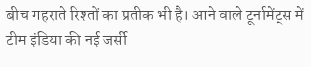बीच गहराते रिश्तों का प्रतीक भी है। आने वाले टूर्नामेंट्स में टीम इंडिया की नई जर्सी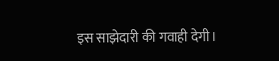इस साझेदारी की गवाही देगी।